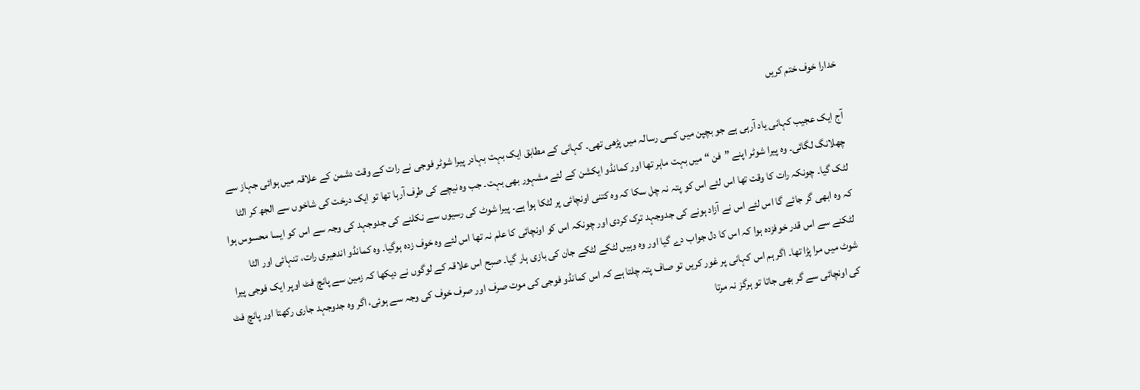خدارا خوف ختم کریں

آج ایک عجیب کہانی یاد آرہی ہے جو بچپن میں کسی رسالہ میں پڑھی تھی۔ کہانی کے مطابق ایک بہت بہادر پیرا شوٹر فوجی نے رات کے وقت دشمن کے علاقہ میں ہوائی جہاز سے چھلانگ لگائی۔ وہ پیرا شوٹر اپنے ”فن “ میں بہت ماہر تھا اور کمانڈو ایکشن کے لئے مشہور بھی بہت۔ جب وہ نیچے کی طرف آرہا تھا تو ایک درخت کی شاخوں سے الجھ کر الٹا لٹک گیا۔ چونکہ رات کا وقت تھا اس لئے اس کو پتہ نہ چل سکا کہ وہ کتنی اونچائی پر لٹکا ہوا ہے۔ پیرا شوٹ کی رسیوں سے نکلنے کی جدوجہد کی وجہ سے اس کو ایسا محسوس ہوا کہ وہ ابھی گر جائے گا اس لئے اس نے آزاد ہونے کی جدوجہد ترک کردی اور چونکہ اس کو اونچائی کا علم نہ تھا اس لئے وہ خوف زدہ ہوگیا۔ وہ کمانڈو اندھیری رات، تنہائی اور الٹا لٹکنے سے اس قدر خوفزدہ ہوا کہ اس کا دل جواب دے گیا اور وہ وہیں لٹکے لٹکے جان کی بازی ہار گیا۔ صبح اس علاقہ کے لوگوں نے دیکھا کہ زمین سے پانچ فٹ اوپر ایک فوجی پیرا شوٹ میں مرا پڑا تھا۔ اگر ہم اس کہانی پر غور کریں تو صاف پتہ چلتا ہے کہ اس کمانڈو فوجی کی موت صرف اور صرف خوف کی وجہ سے ہوئی، اگر وہ جدوجہد جاری رکھتا اور پانچ فٹ کی اونچائی سے گر بھی جاتا تو ہرگز نہ مرتا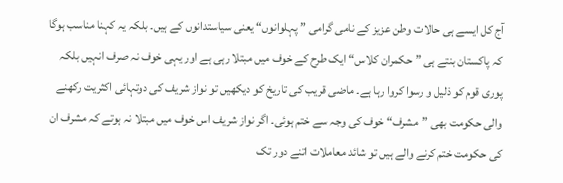آج کل ایسے ہی حالات وطن عزیز کے نامی گرامی ”پہلوانوں“ یعنی سیاستدانوں کے ہیں۔ بلکہ یہ کہنا مناسب ہوگا کہ پاکستان بنتے ہی ”حکمران کلاس“ ایک طرح کے خوف میں مبتلا رہی ہے اور یہی خوف نہ صرف انہیں بلکہ پوری قوم کو ذلیل و رسوا کروا رہا ہے۔ ماضی قریب کی تاریخ کو دیکھیں تو نواز شریف کی دوتہائی اکثریت رکھنے والی حکومت بھی ”مشرف“ خوف کی وجہ سے ختم ہوئی۔ اگر نواز شریف اس خوف میں مبتلا نہ ہوتے کہ مشرف ان کی حکومت ختم کرنے والے ہیں تو شائد معاملات اتنے دور تک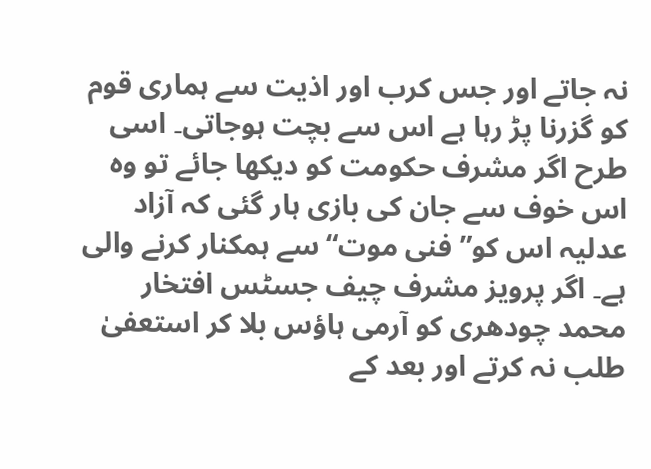نہ جاتے اور جس کرب اور اذیت سے ہماری قوم کو گزرنا پڑ رہا ہے اس سے بچت ہوجاتی۔ اسی طرح اگر مشرف حکومت کو دیکھا جائے تو وہ اس خوف سے جان کی بازی ہار گئی کہ آزاد عدلیہ اس کو” فنی موت“سے ہمکنار کرنے والی ہے۔ اگر پرویز مشرف چیف جسٹس افتخار محمد چودھری کو آرمی ہاؤس بلا کر استعفیٰ طلب نہ کرتے اور بعد کے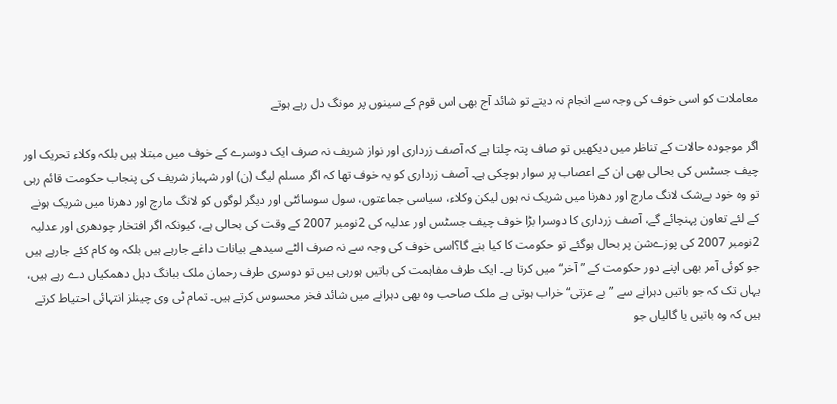معاملات کو اسی خوف کی وجہ سے انجام نہ دیتے تو شائد آج بھی اس قوم کے سینوں پر مونگ دل رہے ہوتے

اگر موجودہ حالات کے تناظر میں دیکھیں تو صاف پتہ چلتا ہے کہ آصف زرداری اور نواز شریف نہ صرف ایک دوسرے کے خوف میں مبتلا ہیں بلکہ وکلاء تحریک اور چیف جسٹس کی بحالی بھی ان کے اعصاب پر سوار ہوچکی ہے۔ آصف زرداری کو یہ خوف تھا کہ اگر مسلم لیگ (ن) اور شہباز شریف کی پنجاب حکومت قائم رہی تو وہ خود بےشک لانگ مارچ اور دھرنا میں شریک نہ ہوں لیکن وکلاء، سیاسی جماعتوں، سول سوسائٹی اور دیگر لوگوں کو لانگ مارچ اور دھرنا میں شریک ہونے کے لئے تعاون پہنچائے گے، آصف زرداری کا دوسرا بڑا خوف چیف جسٹس اور عدلیہ کی 2نومبر 2007 کے وقت کی بحالی ہے، کیونکہ اگر افتخار چودھری اور عدلیہ 2نومبر 2007 کی پوزےشن پر بحال ہوگئے تو حکومت کا کیا بنے گا؟اسی خوف کی وجہ سے نہ صرف الٹے سیدھے بیانات داغے جارہے ہیں بلکہ وہ کام کئے جارہے ہیں جو کوئی آمر بھی اپنے دور حکومت کے ”آخر“ میں کرتا ہے۔ ایک طرف مفاہمت کی باتیں ہورہی ہیں تو دوسری طرف رحمان ملک ببانگ دہل دھمکیاں دے رہے ہیں، یہاں تک کہ جو باتیں دہرانے سے ”بے عزتی“ خراب ہوتی ہے ملک صاحب وہ بھی دہرانے میں شائد فخر محسوس کرتے ہیں۔ تمام ٹی وی چینلز انتہائی احتیاط کرتے ہیں کہ وہ باتیں یا گالیاں جو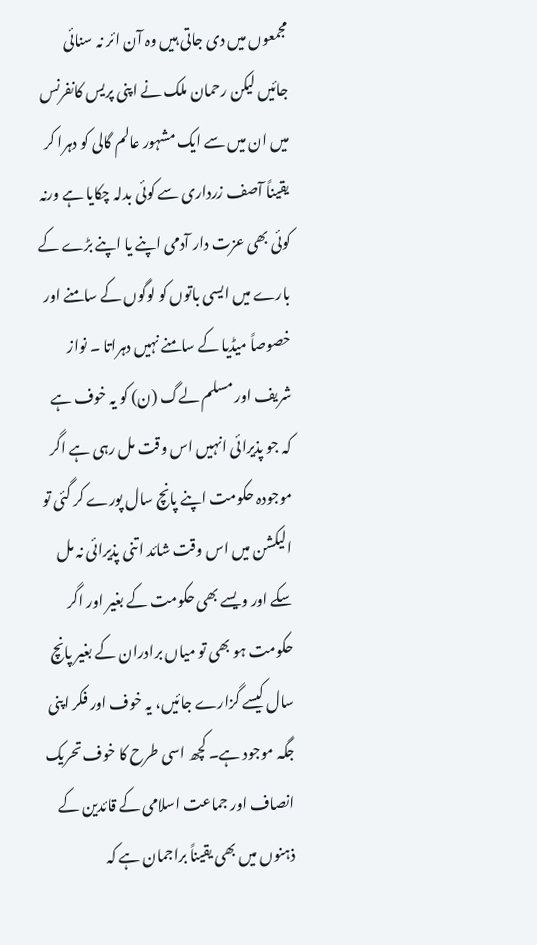مجمعوں میں دی جاتی ہیں وہ آن ائر نہ سنائی جائیں لیکن رحمان ملک نے اپنی پریس کانفرنس میں ان میں سے ایک مشہور عالم گالی کو دہرا کر یقیناً آصف زرداری سے کوئی بدلہ چکایا ہے ورنہ کوئی بھی عزت دار آدمی اپنے یا اپنے بڑے کے بارے میں ایسی باتوں کو لوگوں کے سامنے اور خصوصاً میڈیا کے سامنے نہیں دہراتا ۔ نواز شریف اور مسلم لےگ (ن) کو یہ خوف ہے کہ جو پذیرائی انہیں اس وقت مل رہی ہے اگر موجودہ حکومت اپنے پانچ سال پورے کر گئی تو الیکشن میں اس وقت شائد اتنی پذیرائی نہ مل سکے اور ویسے بھی حکومت کے بغیر اور اگر حکومت ہو بھی تو میاں برادران کے بغیر پانچ سال کیسے گزارے جائیں، یہ خوف اور فکر اپنی جگہ موجود ہے۔ کچھ اسی طرح کا خوف تحریک انصاف اور جماعت اسلامی کے قائدین کے ذہنوں میں بھی یقیناً براجمان ہے کہ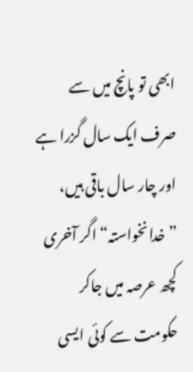ابھی تو پانچ میں سے صرف ایک سال گزرا ہے اور چار سال باقی ہیں، ”خدانخواستہ“ اگر آخری کچھ عرصہ میں جاکر حکومت سے کوئی ایسی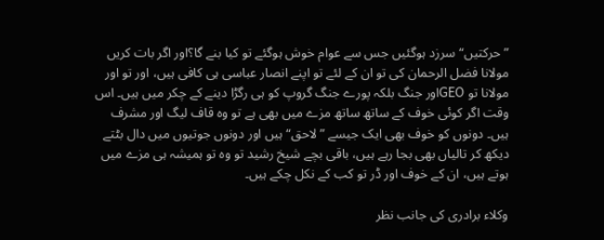”حرکتیں“سرزد ہوگئیں جس سے عوام خوش ہوگئے تو کیا بنے گا؟اور اگر بات کریں مولانا فضل الرحمان کی تو ان کے لئے تو اپنے انصار عباسی ہی کافی ہیں، اور تو اور مولانا تو GEOاور جنگ بلکہ پورے جنگ گروپ کو ہی رگڑا دینے کے چکر میں ہیں۔ اس وقت اگر کوئی خوف کے ساتھ ساتھ مزے میں بھی ہے تو وہ قاف لیگ اور مشرف ہیں۔ دونوں کو خوف بھی ایک جیسے ”لاحق“ ہیں اور دونوں جوتیوں میں دال بٹتے دیکھ کر تالیاں بھی بجا رہے ہیں، باقی بچے شیخ رشید تو وہ تو ہمیشہ ہی مزے میں ہوتے ہیں، ان کے خوف اور ڈر تو کب کے نکل چکے ہیں۔

وکلاء برادری کی جانب نظر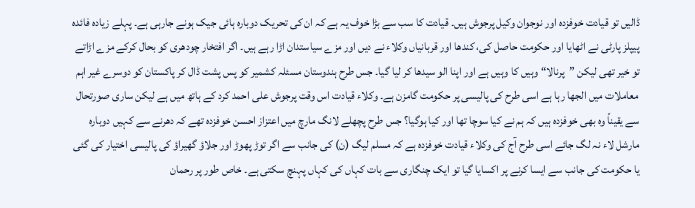ڈالیں تو قیادت خوفزدہ اور نوجوان وکیل پرجوش ہیں۔ قیادت کا سب سے بڑا خوف یہ ہے کہ ان کی تحریک دوبارہ ہائی جیک ہونے جارہی ہے۔ پہلے زیادہ فائدہ پیپلز پارٹی نے اٹھایا اور حکومت حاصل کی، کندھا اور قربانیاں وکلاء نے دیں اور مزے سیاستدان اڑا رہے ہیں۔ اگر افتخار چودھری کو بحال کرکے مزے اڑاتے تو خیر تھی لیکن ”پرنالا“ وہیں کا وہیں ہے اور اپنا الو سیدھا کر لیا گیا۔ جس طرح ہندوستان مسئلہ کشمیر کو پس پشت ڈال کر پاکستان کو دوسرے غیر اہم معاملات میں الجھا رہا ہے اسی طرح کی پالیسی پر حکومت گامزن ہے۔ وکلاء قیادت اس وقت پرجوش علی احمد کرد کے ہاتھ میں ہے لیکن ساری صورتحال سے یقیناً وہ بھی خوفزدہ ہیں کہ ہم نے کیا سوچا تھا اور کیا ہوگیا؟ جس طرح پچھلے لانگ مارچ میں اعتزاز احسن خوفزدہ تھے کہ دھرنے سے کہیں دوبارہ مارشل لاء نہ لگ جائے اسی طرح آج کی وکلاء قیادت خوفزدہ ہے کہ مسلم لیگ (ن) کی جانب سے اگر توڑ پھوڑ اور جلاؤ گھیراؤ کی پالیسی اختیار کی گئی یا حکومت کی جانب سے ایسا کرنے پر اکسایا گیا تو ایک چنگاری سے بات کہاں کی کہاں پہنچ سکتی ہے۔ خاص طور پر رحمان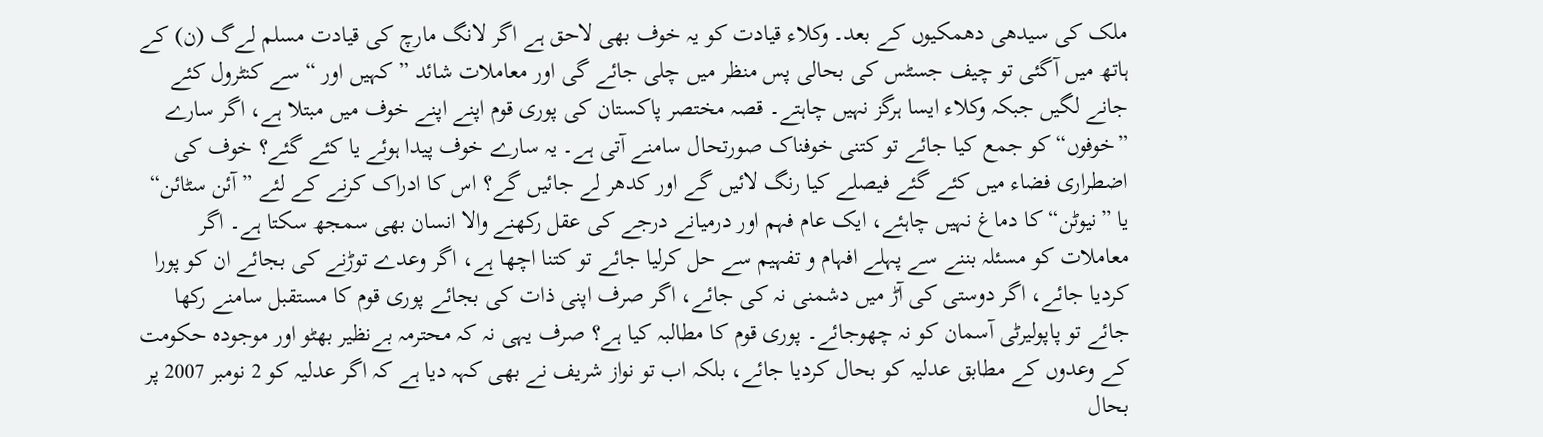ملک کی سیدھی دھمکیوں کے بعد۔ وکلاء قیادت کو یہ خوف بھی لاحق ہے اگر لانگ مارچ کی قیادت مسلم لےگ (ن) کے ہاتھ میں آگئی تو چیف جسٹس کی بحالی پس منظر میں چلی جائے گی اور معاملات شائد ”کہیں اور “ سے کنٹرول کئے جانے لگیں جبکہ وکلاء ایسا ہرگز نہیں چاہتے۔ قصہ مختصر پاکستان کی پوری قوم اپنے اپنے خوف میں مبتلا ہے، اگر سارے ”خوفوں“ کو جمع کیا جائے تو کتنی خوفناک صورتحال سامنے آتی ہے۔ یہ سارے خوف پیدا ہوئے یا کئے گئے؟ خوف کی اضطراری فضاء میں کئے گئے فیصلے کیا رنگ لائیں گے اور کدھر لے جائیں گے؟ اس کا ادراک کرنے کے لئے ”آئن سٹائن“ یا ”نیوٹن“ کا دماغ نہیں چاہئے، ایک عام فہم اور درمیانے درجے کی عقل رکھنے والا انسان بھی سمجھ سکتا ہے۔ اگر معاملات کو مسئلہ بننے سے پہلے افہام و تفہیم سے حل کرلیا جائے تو کتنا اچھا ہے، اگر وعدے توڑنے کی بجائے ان کو پورا کردیا جائے، اگر دوستی کی آڑ میں دشمنی نہ کی جائے، اگر صرف اپنی ذات کی بجائے پوری قوم کا مستقبل سامنے رکھا جائے تو پاپولیرٹی آسمان کو نہ چھوجائے۔ پوری قوم کا مطالبہ کیا ہے؟ صرف یہی نہ کہ محترمہ بےنظیر بھٹو اور موجودہ حکومت کے وعدوں کے مطابق عدلیہ کو بحال کردیا جائے، بلکہ اب تو نواز شریف نے بھی کہہ دیا ہے کہ اگر عدلیہ کو 2 نومبر 2007 پر بحال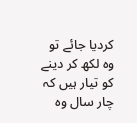کردیا جائے تو وہ لکھ کر دینے کو تیار ہیں کہ چار سال وہ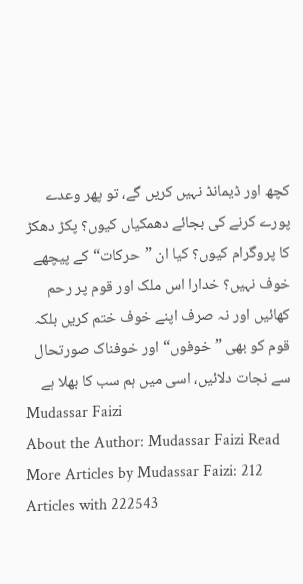کچھ اور ڈیمانڈ نہیں کریں گے، تو پھر وعدے پورے کرنے کی بجائے دھمکیاں کیوں؟ پکڑ دھکڑ کا پروگرام کیوں؟ کیا ان ”حرکات“کے پیچھے خوف نہیں؟ خدارا اس ملک اور قوم پر رحم کھائیں اور نہ صرف اپنے خوف ختم کریں بلکہ قوم کو بھی ”خوفوں“ اور خوفناک صورتحال سے نجات دلائیں، اسی میں ہم سب کا بھلا ہے
Mudassar Faizi
About the Author: Mudassar Faizi Read More Articles by Mudassar Faizi: 212 Articles with 222543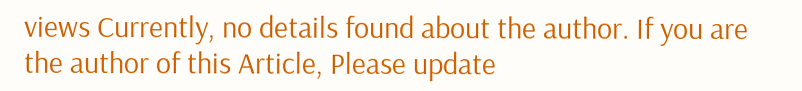views Currently, no details found about the author. If you are the author of this Article, Please update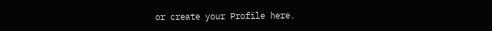or create your Profile here.